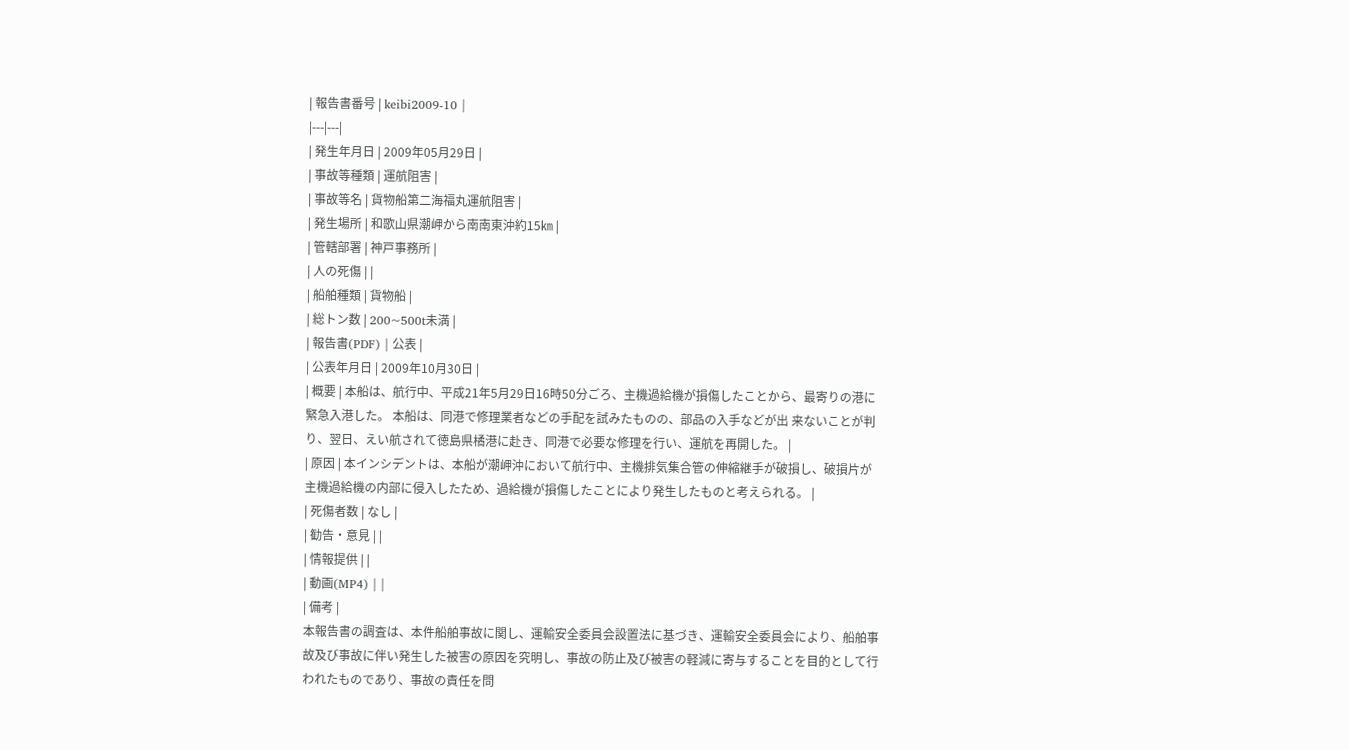| 報告書番号 | keibi2009-10 |
|---|---|
| 発生年月日 | 2009年05月29日 |
| 事故等種類 | 運航阻害 |
| 事故等名 | 貨物船第二海福丸運航阻害 |
| 発生場所 | 和歌山県潮岬から南南東沖約15㎞ |
| 管轄部署 | 神戸事務所 |
| 人の死傷 | |
| 船舶種類 | 貨物船 |
| 総トン数 | 200~500t未満 |
| 報告書(PDF) | 公表 |
| 公表年月日 | 2009年10月30日 |
| 概要 | 本船は、航行中、平成21年5月29日16時50分ごろ、主機過給機が損傷したことから、最寄りの港に緊急入港した。 本船は、同港で修理業者などの手配を試みたものの、部品の入手などが出 来ないことが判り、翌日、えい航されて徳島県橘港に赴き、同港で必要な修理を行い、運航を再開した。 |
| 原因 | 本インシデントは、本船が潮岬沖において航行中、主機排気集合管の伸縮継手が破損し、破損片が主機過給機の内部に侵入したため、過給機が損傷したことにより発生したものと考えられる。 |
| 死傷者数 | なし |
| 勧告・意見 | |
| 情報提供 | |
| 動画(MP4) | |
| 備考 |
本報告書の調査は、本件船舶事故に関し、運輸安全委員会設置法に基づき、運輸安全委員会により、船舶事故及び事故に伴い発生した被害の原因を究明し、事故の防止及び被害の軽減に寄与することを目的として行われたものであり、事故の責任を問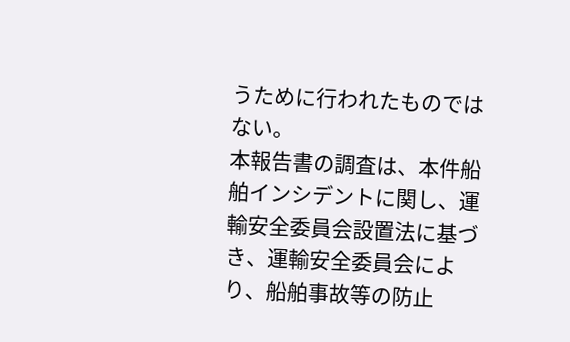うために行われたものではない。
本報告書の調査は、本件船舶インシデントに関し、運輸安全委員会設置法に基づき、運輸安全委員会により、船舶事故等の防止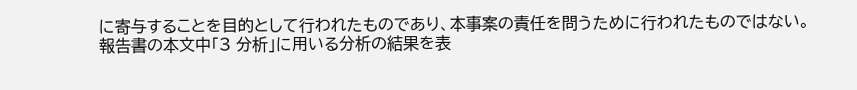に寄与することを目的として行われたものであり、本事案の責任を問うために行われたものではない。
報告書の本文中「3 分析」に用いる分析の結果を表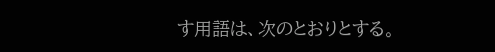す用語は、次のとおりとする。